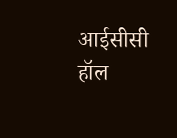आईसीसी हॉल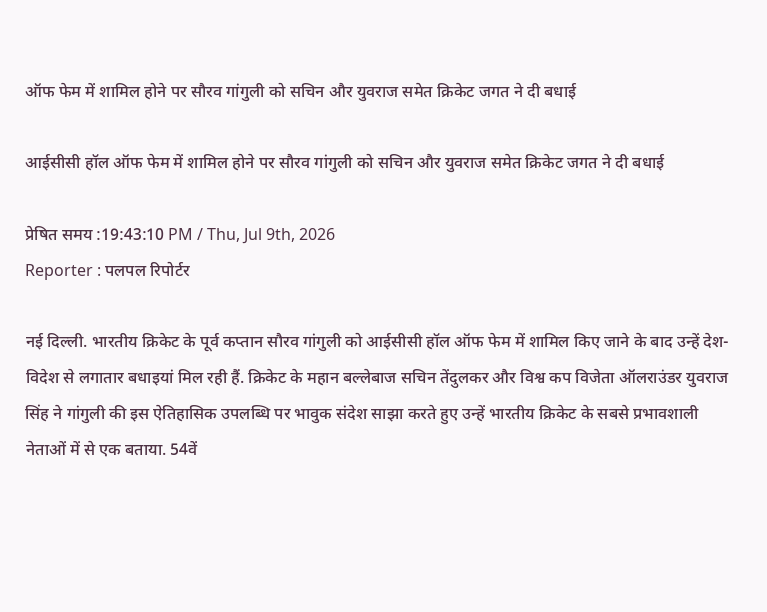ऑफ फेम में शामिल होने पर सौरव गांगुली को सचिन और युवराज समेत क्रिकेट जगत ने दी बधाई

आईसीसी हॉल ऑफ फेम में शामिल होने पर सौरव गांगुली को सचिन और युवराज समेत क्रिकेट जगत ने दी बधाई

प्रेषित समय :19:43:10 PM / Thu, Jul 9th, 2026
Reporter : पलपल रिपोर्टर

नई दिल्ली. भारतीय क्रिकेट के पूर्व कप्तान सौरव गांगुली को आईसीसी हॉल ऑफ फेम में शामिल किए जाने के बाद उन्हें देश-विदेश से लगातार बधाइयां मिल रही हैं. क्रिकेट के महान बल्लेबाज सचिन तेंदुलकर और विश्व कप विजेता ऑलराउंडर युवराज सिंह ने गांगुली की इस ऐतिहासिक उपलब्धि पर भावुक संदेश साझा करते हुए उन्हें भारतीय क्रिकेट के सबसे प्रभावशाली नेताओं में से एक बताया. 54वें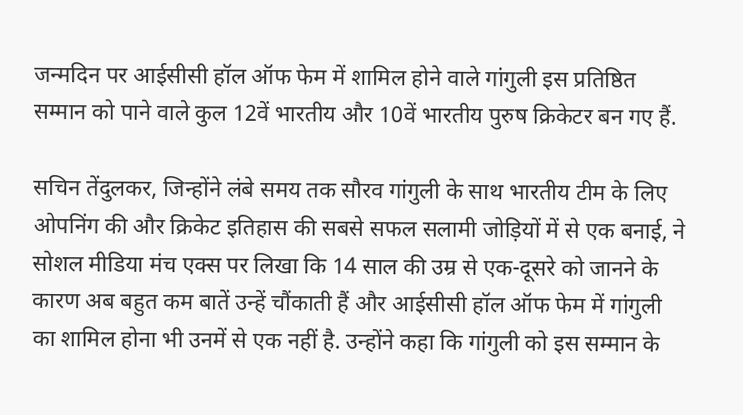जन्मदिन पर आईसीसी हॉल ऑफ फेम में शामिल होने वाले गांगुली इस प्रतिष्ठित सम्मान को पाने वाले कुल 12वें भारतीय और 10वें भारतीय पुरुष क्रिकेटर बन गए हैं.

सचिन तेंदुलकर, जिन्होंने लंबे समय तक सौरव गांगुली के साथ भारतीय टीम के लिए ओपनिंग की और क्रिकेट इतिहास की सबसे सफल सलामी जोड़ियों में से एक बनाई, ने सोशल मीडिया मंच एक्स पर लिखा कि 14 साल की उम्र से एक-दूसरे को जानने के कारण अब बहुत कम बातें उन्हें चौंकाती हैं और आईसीसी हॉल ऑफ फेम में गांगुली का शामिल होना भी उनमें से एक नहीं है. उन्होंने कहा कि गांगुली को इस सम्मान के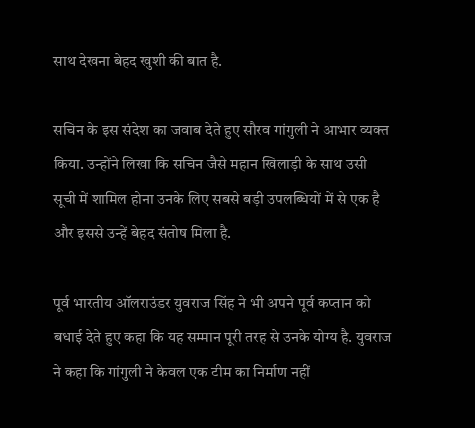साथ देखना बेहद खुशी की बात है.

सचिन के इस संदेश का जवाब देते हुए सौरव गांगुली ने आभार व्यक्त किया. उन्होंने लिखा कि सचिन जैसे महान खिलाड़ी के साथ उसी सूची में शामिल होना उनके लिए सबसे बड़ी उपलब्धियों में से एक है और इससे उन्हें बेहद संतोष मिला है.

पूर्व भारतीय ऑलराउंडर युवराज सिंह ने भी अपने पूर्व कप्तान को बधाई देते हुए कहा कि यह सम्मान पूरी तरह से उनके योग्य है. युवराज ने कहा कि गांगुली ने केवल एक टीम का निर्माण नहीं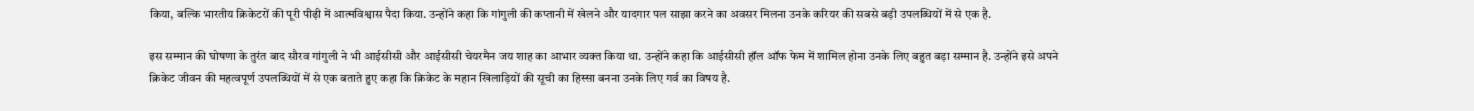किया, बल्कि भारतीय क्रिकेटरों की पूरी पीढ़ी में आत्मविश्वास पैदा किया. उन्होंने कहा कि गांगुली की कप्तानी में खेलने और यादगार पल साझा करने का अवसर मिलना उनके करियर की सबसे बड़ी उपलब्धियों में से एक है.

इस सम्मान की घोषणा के तुरंत बाद सौरव गांगुली ने भी आईसीसी और आईसीसी चेयरमैन जय शाह का आभार व्यक्त किया था. उन्होंने कहा कि आईसीसी हॉल ऑफ फेम में शामिल होना उनके लिए बहुत बड़ा सम्मान है. उन्होंने इसे अपने क्रिकेट जीवन की महत्वपूर्ण उपलब्धियों में से एक बताते हुए कहा कि क्रिकेट के महान खिलाड़ियों की सूची का हिस्सा बनना उनके लिए गर्व का विषय है.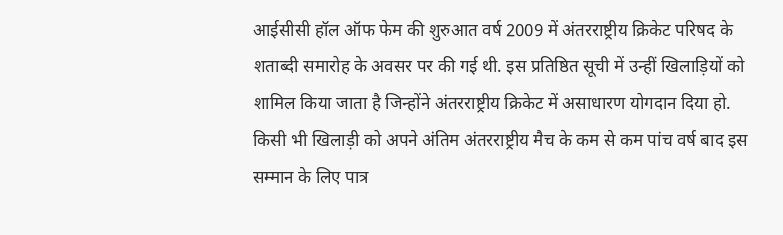आईसीसी हॉल ऑफ फेम की शुरुआत वर्ष 2009 में अंतरराष्ट्रीय क्रिकेट परिषद के शताब्दी समारोह के अवसर पर की गई थी. इस प्रतिष्ठित सूची में उन्हीं खिलाड़ियों को शामिल किया जाता है जिन्होंने अंतरराष्ट्रीय क्रिकेट में असाधारण योगदान दिया हो. किसी भी खिलाड़ी को अपने अंतिम अंतरराष्ट्रीय मैच के कम से कम पांच वर्ष बाद इस सम्मान के लिए पात्र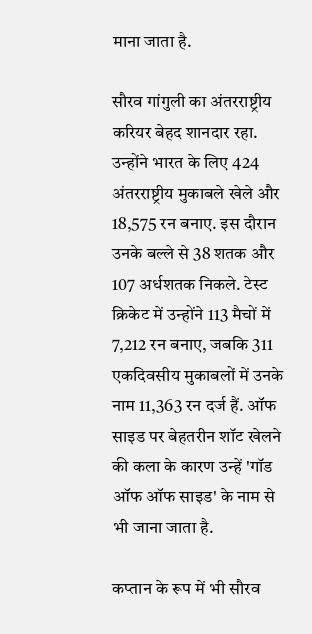माना जाता है.

सौरव गांगुली का अंतरराष्ट्रीय करियर बेहद शानदार रहा. उन्होंने भारत के लिए 424 अंतरराष्ट्रीय मुकाबले खेले और 18,575 रन बनाए. इस दौरान उनके बल्ले से 38 शतक और 107 अर्धशतक निकले. टेस्ट क्रिकेट में उन्होंने 113 मैचों में 7,212 रन बनाए, जबकि 311 एकदिवसीय मुकाबलों में उनके नाम 11,363 रन दर्ज हैं. ऑफ साइड पर बेहतरीन शॉट खेलने की कला के कारण उन्हें 'गॉड ऑफ ऑफ साइड' के नाम से भी जाना जाता है.

कप्तान के रूप में भी सौरव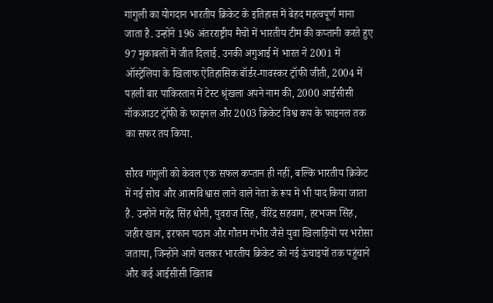गांगुली का योगदान भारतीय क्रिकेट के इतिहास में बेहद महत्वपूर्ण माना जाता है. उन्होंने 196 अंतरराष्ट्रीय मैचों में भारतीय टीम की कप्तानी करते हुए 97 मुकाबलों में जीत दिलाई. उनकी अगुआई में भारत ने 2001 में ऑस्ट्रेलिया के खिलाफ ऐतिहासिक बॉर्डर-गावस्कर ट्रॉफी जीती, 2004 में पहली बार पाकिस्तान में टेस्ट श्रृंखला अपने नाम की, 2000 आईसीसी नॉकआउट ट्रॉफी के फाइनल और 2003 क्रिकेट विश्व कप के फाइनल तक का सफर तय किया.

सौरव गांगुली को केवल एक सफल कप्तान ही नहीं, बल्कि भारतीय क्रिकेट में नई सोच और आत्मविश्वास लाने वाले नेता के रूप में भी याद किया जाता है. उन्होंने महेंद्र सिंह धोनी, युवराज सिंह, वीरेंद्र सहवाग, हरभजन सिंह, जहीर खान, इरफान पठान और गौतम गंभीर जैसे युवा खिलाड़ियों पर भरोसा जताया, जिन्होंने आगे चलकर भारतीय क्रिकेट को नई ऊंचाइयों तक पहुंचाने और कई आईसीसी खिताब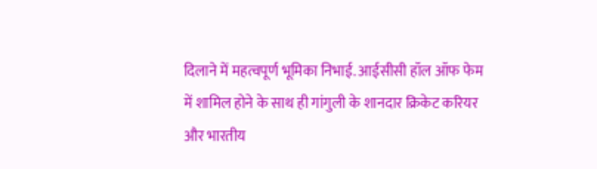दिलाने में महत्वपूर्ण भूमिका निभाई. आईसीसी हॉल ऑफ फेम में शामिल होने के साथ ही गांगुली के शानदार क्रिकेट करियर और भारतीय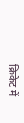क्रिकेट में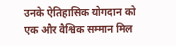उनके ऐतिहासिक योगदान को एक और वैश्विक सम्मान मिल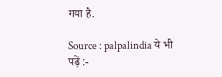गया है.

Source : palpalindia ये भी पढ़ें :-